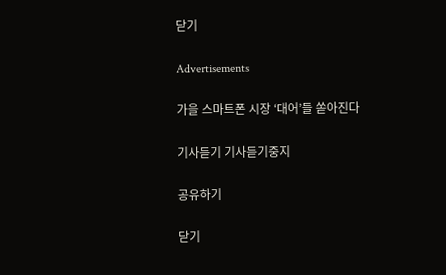닫기

Advertisements

가을 스마트폰 시장 ‘대어’들 쏟아진다

기사듣기 기사듣기중지

공유하기

닫기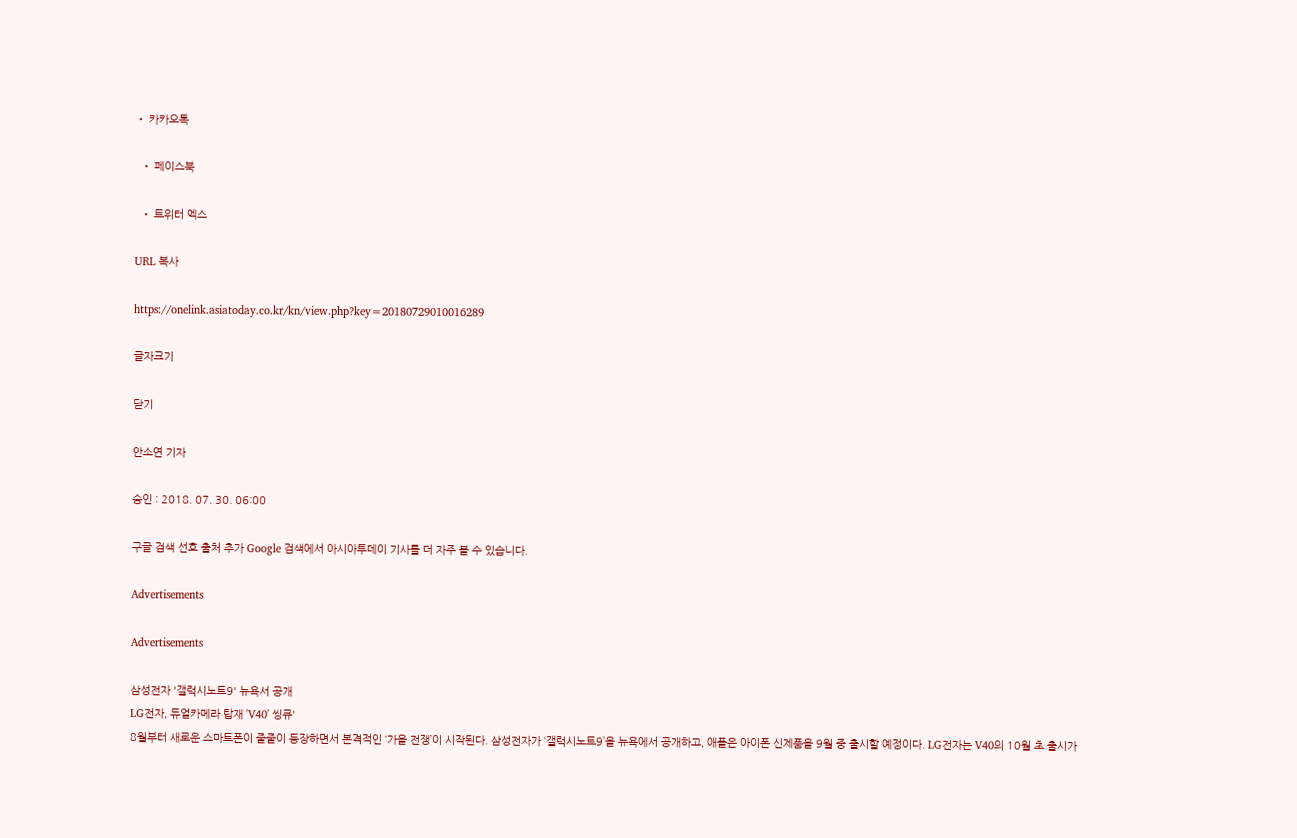• 카카오톡

  • 페이스북

  • 트위터 엑스

URL 복사

https://onelink.asiatoday.co.kr/kn/view.php?key=20180729010016289

글자크기

닫기

안소연 기자

승인 : 2018. 07. 30. 06:00

구글 검색 선호 출처 추가 Google 검색에서 아시아투데이 기사를 더 자주 볼 수 있습니다.

Advertisements

Advertisements

삼성전자 '갤럭시노트9' 뉴욕서 공개
LG전자, 듀얼카메라 탑재 'V40' 씽큐'
8월부터 새로운 스마트폰이 줄줄이 등장하면서 본격적인 ‘가을 전쟁’이 시작된다. 삼성전자가 ‘갤럭시노트9’을 뉴욕에서 공개하고, 애플은 아이폰 신제품을 9월 중 출시할 예정이다. LG전자는 V40의 10월 초 출시가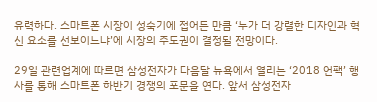유력하다. 스마트폰 시장이 성숙기에 접어든 만큼 ‘누가 더 강렬한 디자인과 혁신 요소를 선보이느냐’에 시장의 주도권이 결정될 전망이다.

29일 관련업계에 따르면 삼성전자가 다음달 뉴욕에서 열리는 ‘2018 언팩’ 행사를 통해 스마트폰 하반기 경쟁의 포문을 연다. 앞서 삼성전자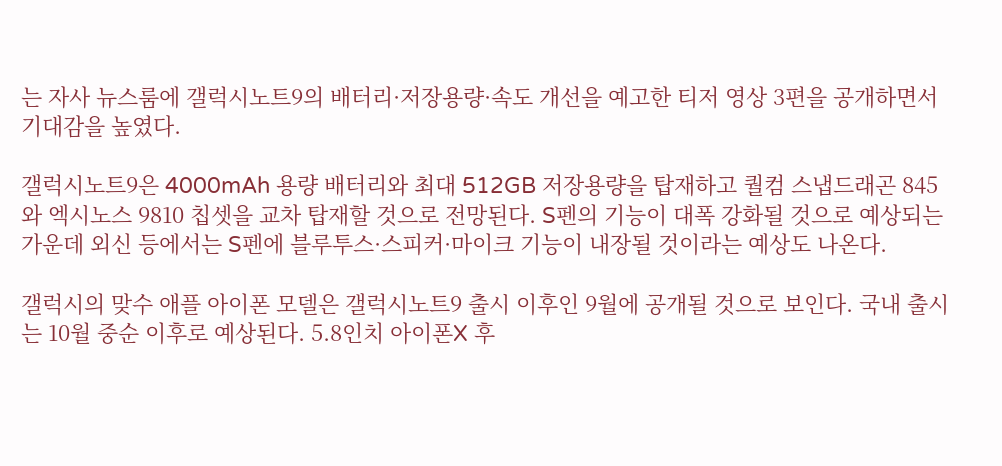는 자사 뉴스룸에 갤럭시노트9의 배터리·저장용량·속도 개선을 예고한 티저 영상 3편을 공개하면서 기대감을 높였다.

갤럭시노트9은 4000mAh 용량 배터리와 최대 512GB 저장용량을 탑재하고 퀄컴 스냅드래곤 845와 엑시노스 9810 칩셋을 교차 탑재할 것으로 전망된다. S펜의 기능이 대폭 강화될 것으로 예상되는 가운데 외신 등에서는 S펜에 블루투스·스피커·마이크 기능이 내장될 것이라는 예상도 나온다.

갤럭시의 맞수 애플 아이폰 모델은 갤럭시노트9 출시 이후인 9월에 공개될 것으로 보인다. 국내 출시는 10월 중순 이후로 예상된다. 5.8인치 아이폰X 후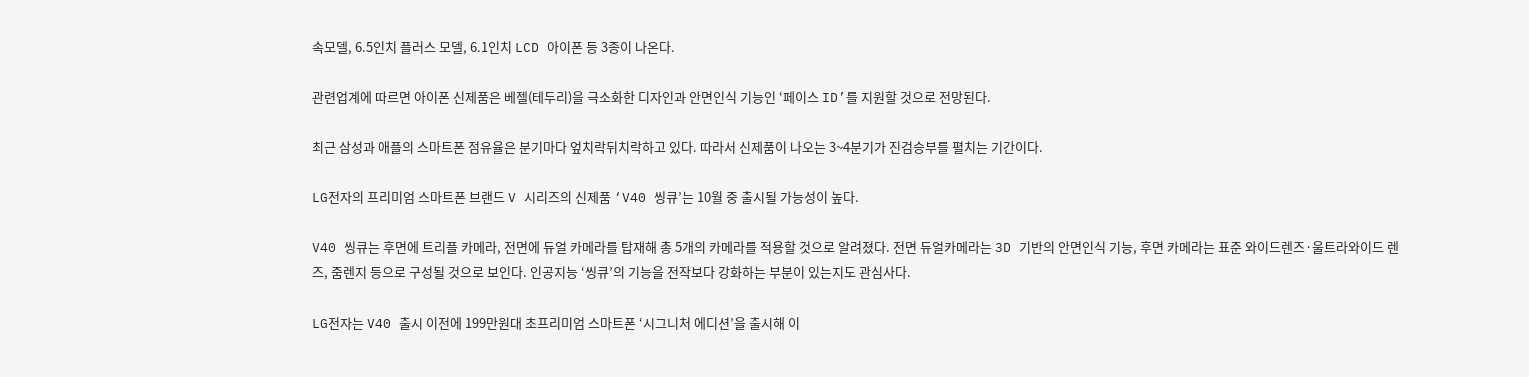속모델, 6.5인치 플러스 모델, 6.1인치 LCD 아이폰 등 3종이 나온다.

관련업계에 따르면 아이폰 신제품은 베젤(테두리)을 극소화한 디자인과 안면인식 기능인 ‘페이스 ID’를 지원할 것으로 전망된다.

최근 삼성과 애플의 스마트폰 점유율은 분기마다 엎치락뒤치락하고 있다. 따라서 신제품이 나오는 3~4분기가 진검승부를 펼치는 기간이다.

LG전자의 프리미엄 스마트폰 브랜드 V 시리즈의 신제품 ‘V40 씽큐’는 10월 중 출시될 가능성이 높다.

V40 씽큐는 후면에 트리플 카메라, 전면에 듀얼 카메라를 탑재해 총 5개의 카메라를 적용할 것으로 알려졌다. 전면 듀얼카메라는 3D 기반의 안면인식 기능, 후면 카메라는 표준 와이드렌즈·울트라와이드 렌즈, 줌렌지 등으로 구성될 것으로 보인다. 인공지능 ‘씽큐’의 기능을 전작보다 강화하는 부분이 있는지도 관심사다.

LG전자는 V40 출시 이전에 199만원대 초프리미엄 스마트폰 ‘시그니처 에디션’을 출시해 이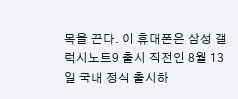목을 끈다. 이 휴대폰은 삼성 갤럭시노트9 출시 직전인 8월 13일 국내 정식 출시하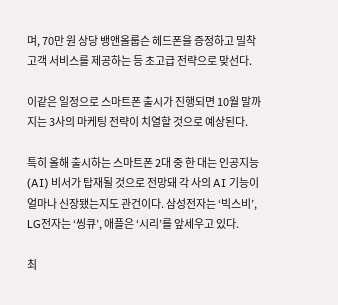며, 70만 원 상당 뱅앤올룹슨 헤드폰을 증정하고 밀착 고객 서비스를 제공하는 등 초고급 전략으로 맞선다.

이같은 일정으로 스마트폰 출시가 진행되면 10월 말까지는 3사의 마케팅 전략이 치열할 것으로 예상된다.

특히 올해 출시하는 스마트폰 2대 중 한 대는 인공지능(AI) 비서가 탑재될 것으로 전망돼 각 사의 AI 기능이 얼마나 신장됐는지도 관건이다. 삼성전자는 ‘빅스비’, LG전자는 ‘씽큐’, 애플은 ‘시리’를 앞세우고 있다.

최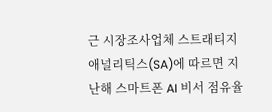근 시장조사업체 스트래티지 애널리틱스(SA)에 따르면 지난해 스마트폰 AI 비서 점유율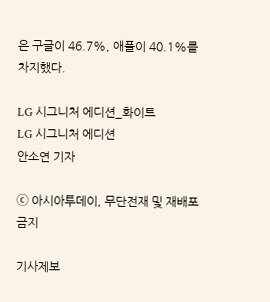은 구글이 46.7%, 애플이 40.1%를 차지했다.

LG 시그니처 에디션_화이트
LG 시그니처 에디션
안소연 기자

ⓒ 아시아투데이, 무단전재 및 재배포 금지

기사제보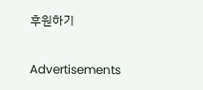후원하기

Advertisements